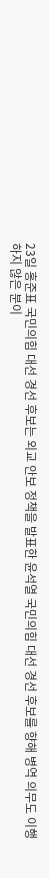23일 홍준표 국민의힘 대선 경선 후보는 외교 안보 정책을 발표한 윤석열 국민의힘 대선 경선 후보를 향해 병역 의무도 이행하지 않은 분이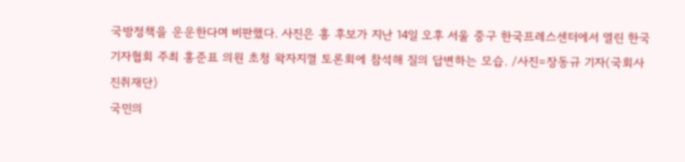국방정책을 운운한다며 비판했다. 사진은 홍 후보가 지난 14일 오후 서울 중구 한국프레스센터에서 열린 한국기자협회 주최 홍준표 의원 초청 왁자지껄 토론회에 참석해 질의 답변하는 모습. /사진=장동규 기자(국회사진취재단)
국민의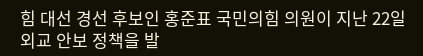힘 대선 경선 후보인 홍준표 국민의힘 의원이 지난 22일 외교 안보 정책을 발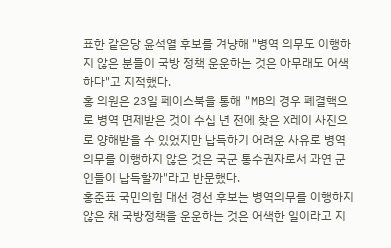표한 같은당 윤석열 후보를 겨냥해 "병역 의무도 이행하지 않은 분들이 국방 정책 운운하는 것은 아무래도 어색하다"고 지적했다.
홍 의원은 23일 페이스북을 통해 "MB의 경우 폐결핵으로 병역 면제받은 것이 수십 년 전에 찾은 X레이 사진으로 양해받을 수 있었지만 납득하기 어려운 사유로 병역의무를 이행하지 않은 것은 국군 통수권자로서 과연 군인들이 납득할까"라고 반문했다.
홍준표 국민의힘 대선 경선 후보는 병역의무를 이행하지 않은 채 국방정책을 운운하는 것은 어색한 일이라고 지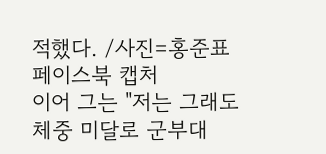적했다. /사진=홍준표 페이스북 캡처
이어 그는 "저는 그래도 체중 미달로 군부대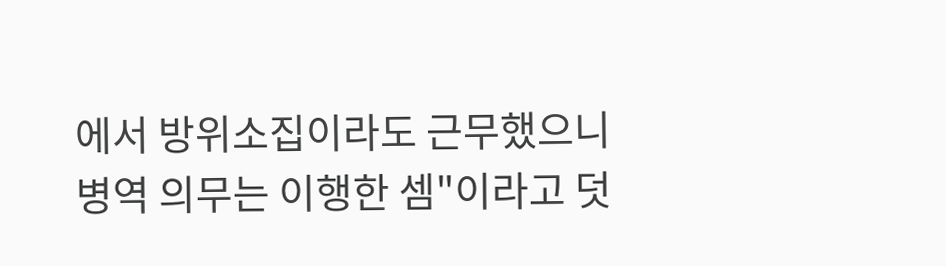에서 방위소집이라도 근무했으니 병역 의무는 이행한 셈"이라고 덧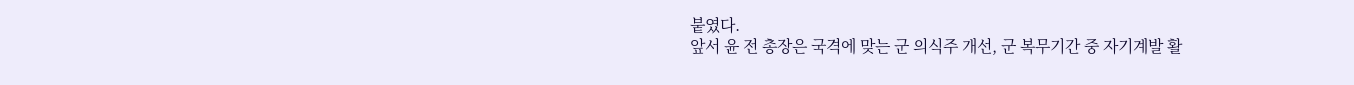붙였다.
앞서 윤 전 총장은 국격에 맞는 군 의식주 개선, 군 복무기간 중 자기계발 활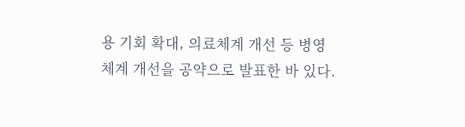용 기회 확대, 의료체계 개선 등 병영체계 개선을 공약으로 발표한 바 있다.